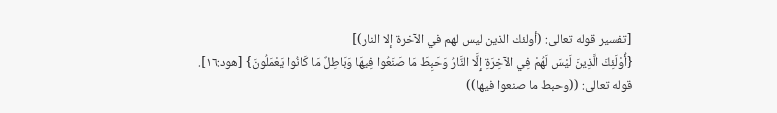[تفسير قوله تعالى: (أولئك الذين ليس لهم في الآخرة إلا النار)]
{أُوْلَئِكَ الَّذِينَ لَيْسَ لَهُمْ فِي الآخِرَةِ إِلَّا النَّارُ وَحَبِطَ مَا صَنَعُوا فِيهَا وَبَاطِلٌ مَا كَانُوا يَعْمَلُونَ} [هود:١٦].
قوله تعالى: ((وحبط ما صنعوا فيها))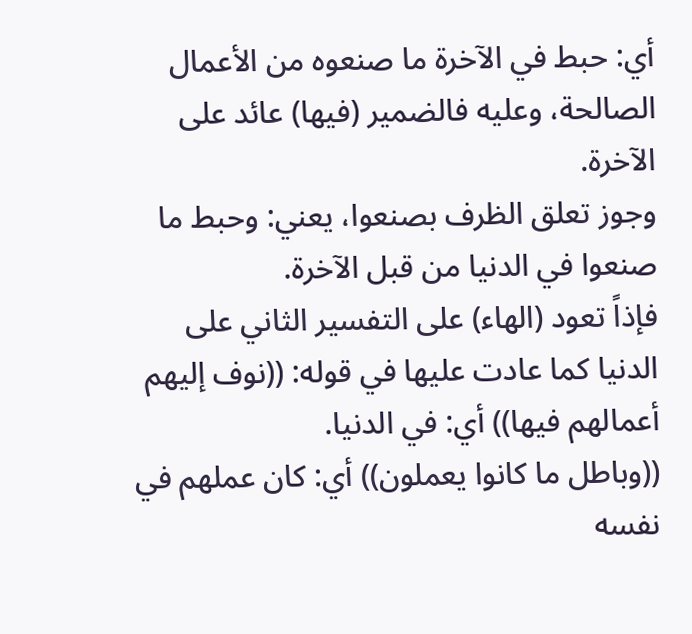أي: حبط في الآخرة ما صنعوه من الأعمال الصالحة، وعليه فالضمير (فيها) عائد على الآخرة.
وجوز تعلق الظرف بصنعوا، يعني: وحبط ما صنعوا في الدنيا من قبل الآخرة.
فإذاً تعود (الهاء) على التفسير الثاني على الدنيا كما عادت عليها في قوله: ((نوف إليهم أعمالهم فيها)) أي: في الدنيا.
((وباطل ما كانوا يعملون)) أي: كان عملهم في نفسه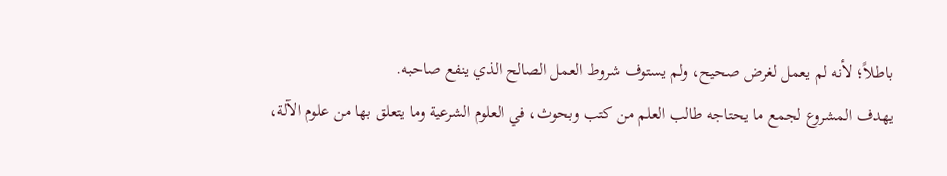باطلاً؛ لأنه لم يعمل لغرض صحيح، ولم يستوف شروط العمل الصالح الذي ينفع صاحبه.
يهدف المشروع لجمع ما يحتاجه طالب العلم من كتب وبحوث، في العلوم الشرعية وما يتعلق بها من علوم الآلة،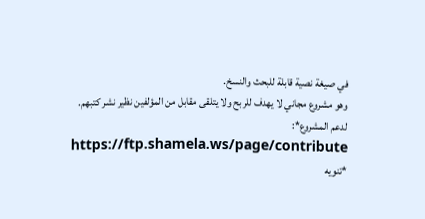في صيغة نصية قابلة للبحث والنسخ.
وهو مشروع مجاني لا يهدف للربح ولا يتلقى مقابل من المؤلفين نظير نشر كتبهم.
لدعم المشروع*: https://ftp.shamela.ws/page/contribute
*تنويه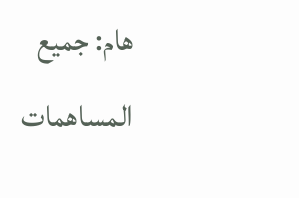هام: جميع المساهمات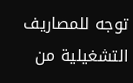توجه للمصاريف التشغيلية من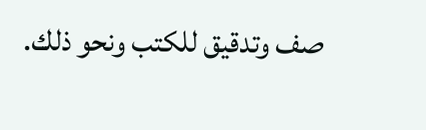صف وتدقيق للكتب ونحو ذلك.